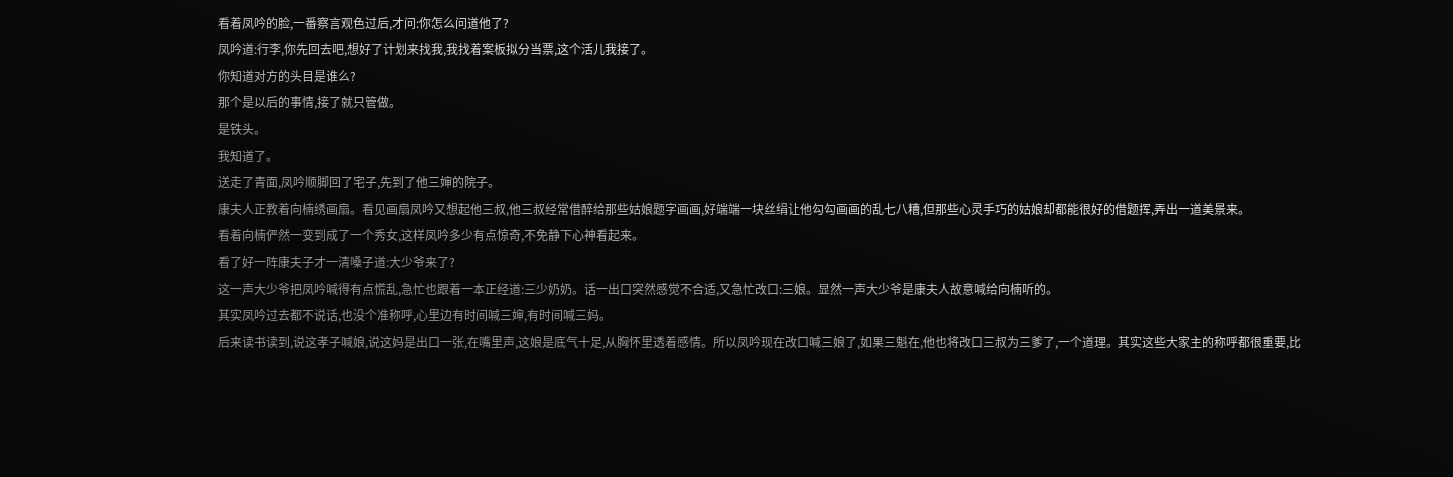看着凤吟的脸,一番察言观色过后,才问:你怎么问道他了?
凤吟道:行李,你先回去吧,想好了计划来找我,我找着案板拟分当票,这个活儿我接了。
你知道对方的头目是谁么?
那个是以后的事情,接了就只管做。
是铁头。
我知道了。
送走了青面,凤吟顺脚回了宅子,先到了他三婶的院子。
康夫人正教着向楠绣画扇。看见画扇凤吟又想起他三叔,他三叔经常借醉给那些姑娘题字画画,好端端一块丝绢让他勾勾画画的乱七八糟,但那些心灵手巧的姑娘却都能很好的借题挥,弄出一道美景来。
看着向楠俨然一变到成了一个秀女,这样凤吟多少有点惊奇,不免静下心神看起来。
看了好一阵康夫子才一清嗓子道:大少爷来了?
这一声大少爷把凤吟喊得有点慌乱,急忙也跟着一本正经道:三少奶奶。话一出口突然感觉不合适,又急忙改口:三娘。显然一声大少爷是康夫人故意喊给向楠听的。
其实凤吟过去都不说话,也没个准称呼,心里边有时间喊三婶,有时间喊三妈。
后来读书读到,说这孝子喊娘,说这妈是出口一张,在嘴里声,这娘是底气十足,从胸怀里透着感情。所以凤吟现在改口喊三娘了,如果三魁在,他也将改口三叔为三爹了,一个道理。其实这些大家主的称呼都很重要,比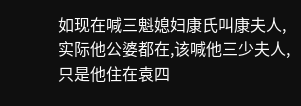如现在喊三魁媳妇康氏叫康夫人,实际他公婆都在,该喊他三少夫人,只是他住在袁四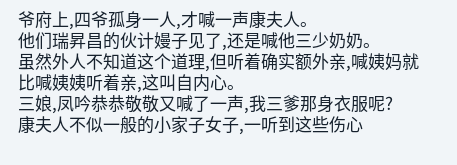爷府上,四爷孤身一人,才喊一声康夫人。
他们瑞昇昌的伙计嫚子见了,还是喊他三少奶奶。
虽然外人不知道这个道理,但听着确实额外亲,喊姨妈就比喊姨姨听着亲,这叫自内心。
三娘,凤吟恭恭敬敬又喊了一声,我三爹那身衣服呢?
康夫人不似一般的小家子女子,一听到这些伤心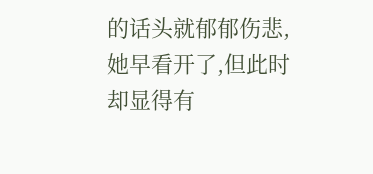的话头就郁郁伤悲,她早看开了,但此时却显得有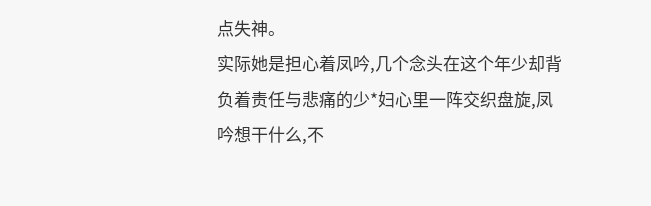点失神。
实际她是担心着凤吟,几个念头在这个年少却背负着责任与悲痛的少*妇心里一阵交织盘旋,凤吟想干什么,不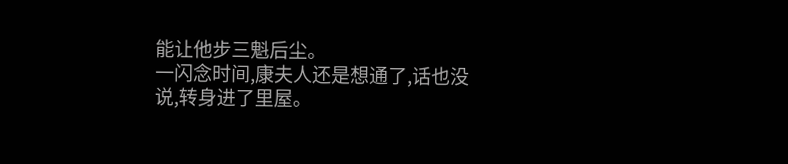能让他步三魁后尘。
一闪念时间,康夫人还是想通了,话也没说,转身进了里屋。